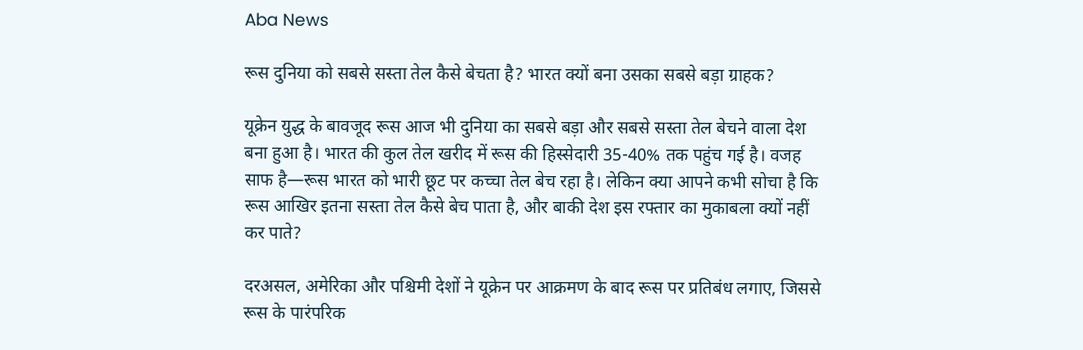Aba News

रूस दुनिया को सबसे सस्ता तेल कैसे बेचता है? भारत क्यों बना उसका सबसे बड़ा ग्राहक?

यूक्रेन युद्ध के बावजूद रूस आज भी दुनिया का सबसे बड़ा और सबसे सस्ता तेल बेचने वाला देश बना हुआ है। भारत की कुल तेल खरीद में रूस की हिस्सेदारी 35-40% तक पहुंच गई है। वजह साफ है—रूस भारत को भारी छूट पर कच्चा तेल बेच रहा है। लेकिन क्या आपने कभी सोचा है कि रूस आखिर इतना सस्ता तेल कैसे बेच पाता है, और बाकी देश इस रफ्तार का मुकाबला क्यों नहीं कर पाते?

दरअसल, अमेरिका और पश्चिमी देशों ने यूक्रेन पर आक्रमण के बाद रूस पर प्रतिबंध लगाए, जिससे रूस के पारंपरिक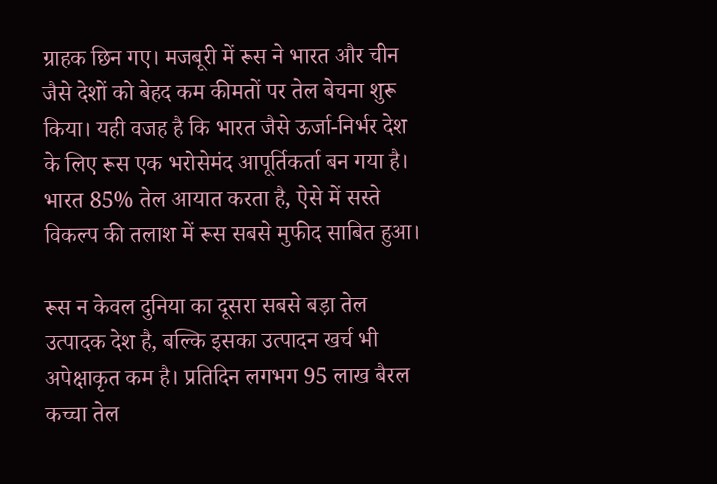ग्राहक छिन गए। मजबूरी में रूस ने भारत और चीन जैसे देशों को बेहद कम कीमतों पर तेल बेचना शुरू किया। यही वजह है कि भारत जैसे ऊर्जा-निर्भर देश के लिए रूस एक भरोसेमंद आपूर्तिकर्ता बन गया है। भारत 85% तेल आयात करता है, ऐसे में सस्ते विकल्प की तलाश में रूस सबसे मुफीद साबित हुआ।

रूस न केवल दुनिया का दूसरा सबसे बड़ा तेल उत्पादक देश है, बल्कि इसका उत्पादन खर्च भी अपेक्षाकृत कम है। प्रतिदिन लगभग 95 लाख बैरल कच्चा तेल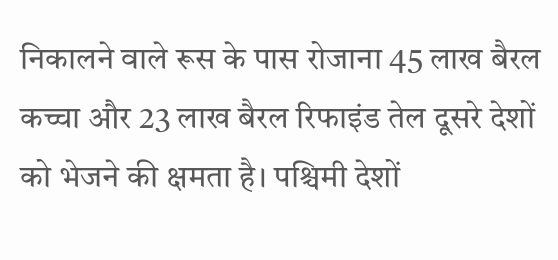निकालने वाले रूस के पास रोजाना 45 लाख बैरल कच्चा और 23 लाख बैरल रिफाइंड तेल दूसरे देशों को भेजने की क्षमता है। पश्चिमी देशों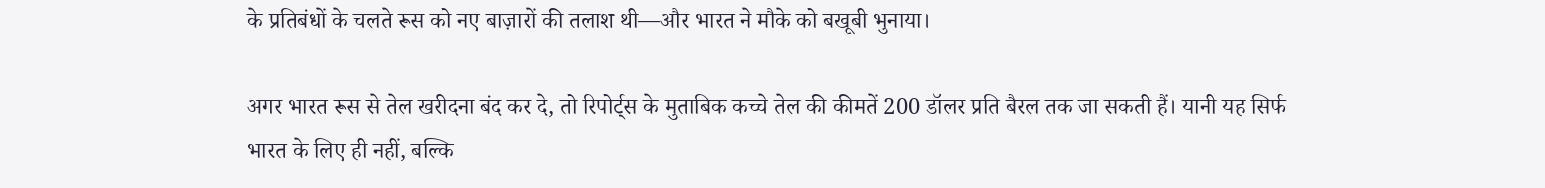के प्रतिबंधों के चलते रूस को नए बाज़ारों की तलाश थी—और भारत ने मौके को बखूबी भुनाया।

अगर भारत रूस से तेल खरीदना बंद कर दे, तो रिपोर्ट्स के मुताबिक कच्चे तेल की कीमतें 200 डॉलर प्रति बैरल तक जा सकती हैं। यानी यह सिर्फ भारत के लिए ही नहीं, बल्कि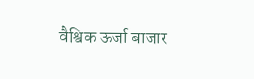वैश्विक ऊर्जा बाजार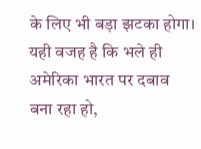के लिए भी बड़ा झटका होगा। यही वजह है कि भले ही अमेरिका भारत पर दबाव बना रहा हो,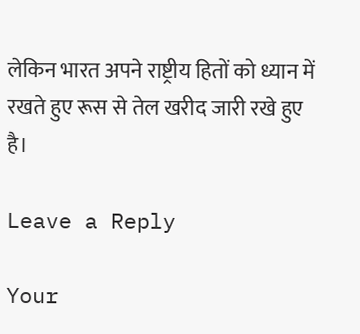लेकिन भारत अपने राष्ट्रीय हितों को ध्यान में रखते हुए रूस से तेल खरीद जारी रखे हुए है।

Leave a Reply

Your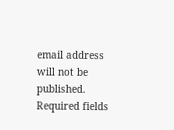email address will not be published. Required fields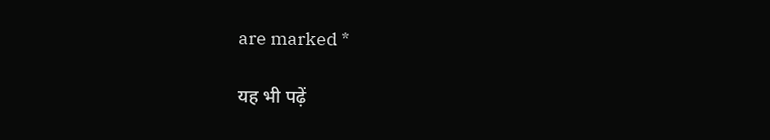are marked *

यह भी पढ़ें